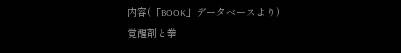内容(「BOOK」データベースより)
覚醒剤と拳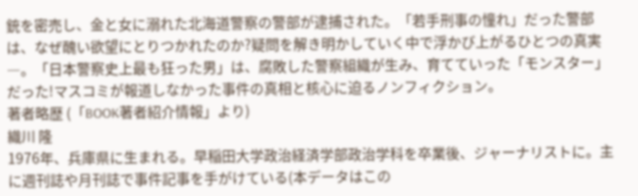銃を密売し、金と女に溺れた北海道警察の警部が逮捕された。「若手刑事の憧れ」だった警部は、なぜ醜い欲望にとりつかれたのか?疑問を解き明かしていく中で浮かび上がるひとつの真実―。「日本警察史上最も狂った男」は、腐敗した警察組織が生み、育てていった「モンスター」だった!マスコミが報道しなかった事件の真相と核心に迫るノンフィクション。
著者略歴 (「BOOK著者紹介情報」より)
織川 隆
1976年、兵庫県に生まれる。早稲田大学政治経済学部政治学科を卒業後、ジャーナリストに。主に週刊誌や月刊誌で事件記事を手がけている(本データはこの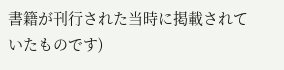書籍が刊行された当時に掲載されていたものです)